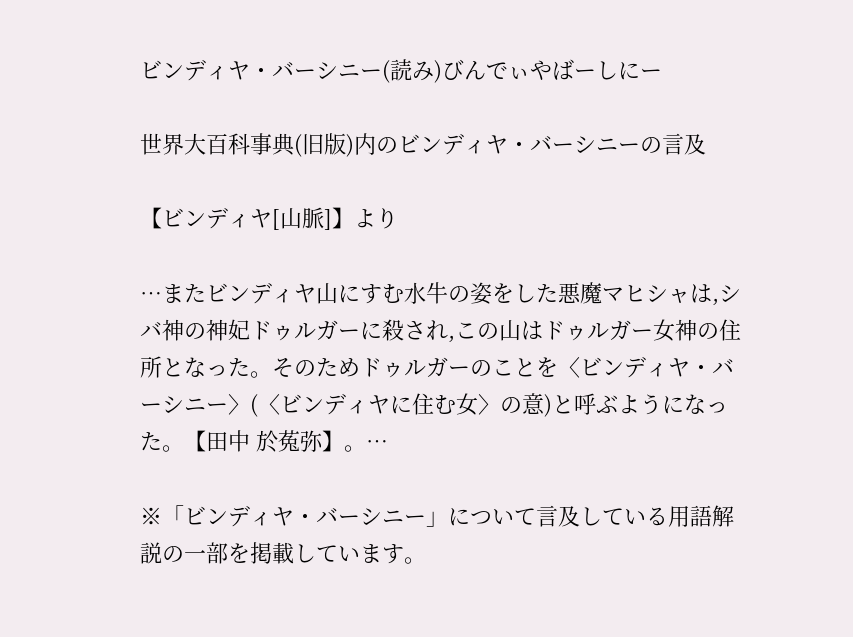ビンディヤ・バーシニー(読み)びんでぃやばーしにー

世界大百科事典(旧版)内のビンディヤ・バーシニーの言及

【ビンディヤ[山脈]】より

…またビンディヤ山にすむ水牛の姿をした悪魔マヒシャは,シバ神の神妃ドゥルガーに殺され,この山はドゥルガー女神の住所となった。そのためドゥルガーのことを〈ビンディヤ・バーシニー〉(〈ビンディヤに住む女〉の意)と呼ぶようになった。【田中 於菟弥】。…

※「ビンディヤ・バーシニー」について言及している用語解説の一部を掲載しています。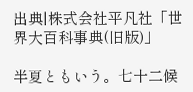出典|株式会社平凡社「世界大百科事典(旧版)」

半夏ともいう。七十二候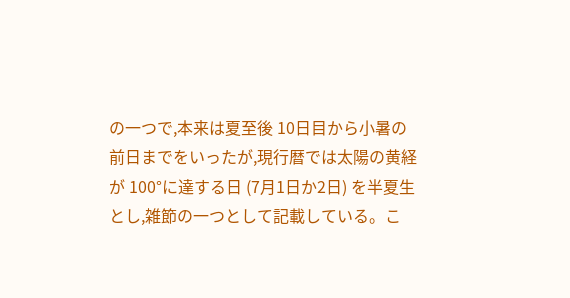の一つで,本来は夏至後 10日目から小暑の前日までをいったが,現行暦では太陽の黄経が 100°に達する日 (7月1日か2日) を半夏生とし,雑節の一つとして記載している。こ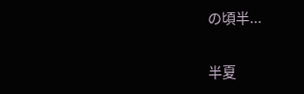の頃半...

半夏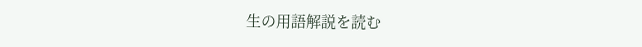生の用語解説を読む